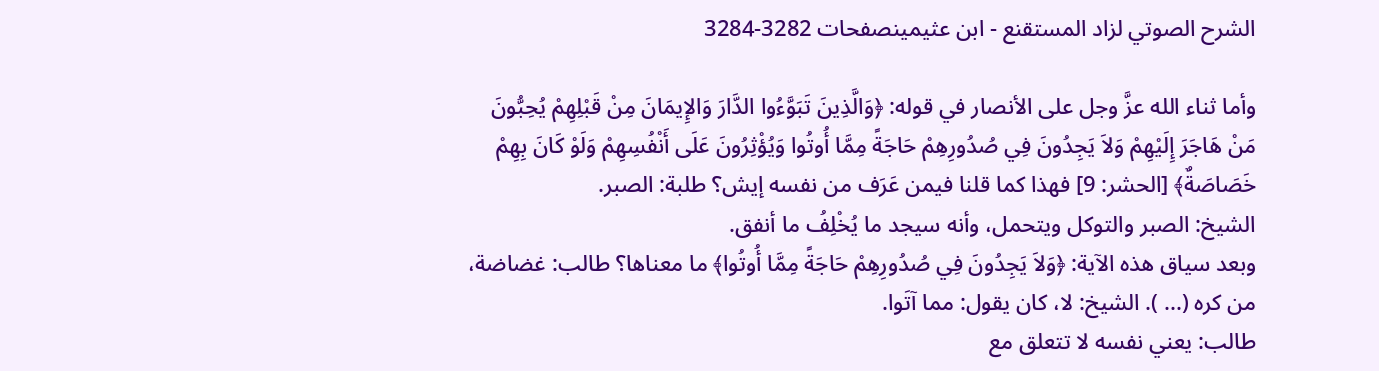الشرح الصوتي لزاد المستقنع - ابن عثيمينصفحات 3282-3284

وأما ثناء الله عزَّ وجل على الأنصار في قوله: ﴿وَالَّذِينَ تَبَوَّءُوا الدَّارَ وَالإِيمَانَ مِنْ قَبْلِهِمْ يُحِبُّونَ مَنْ هَاجَرَ إِلَيْهِمْ وَلاَ يَجِدُونَ فِي صُدُورِهِمْ حَاجَةً مِمَّا أُوتُوا وَيُؤْثِرُونَ عَلَى أَنْفُسِهِمْ وَلَوْ كَانَ بِهِمْ خَصَاصَةٌ﴾ [الحشر: 9] فهذا كما قلنا فيمن عَرَف من نفسه إيش؟ طلبة: الصبر.
الشيخ: الصبر والتوكل ويتحمل، وأنه سيجد ما يُخْلِفُ ما أنفق.
وبعد سياق هذه الآية: ﴿وَلاَ يَجِدُونَ فِي صُدُورِهِمْ حَاجَةً مِمَّا أُوتُوا﴾ ما معناها؟ طالب: غضاضة، من كره (... ). الشيخ: لا، كان يقول: مما آتَوا.
طالب: يعني نفسه لا تتعلق مع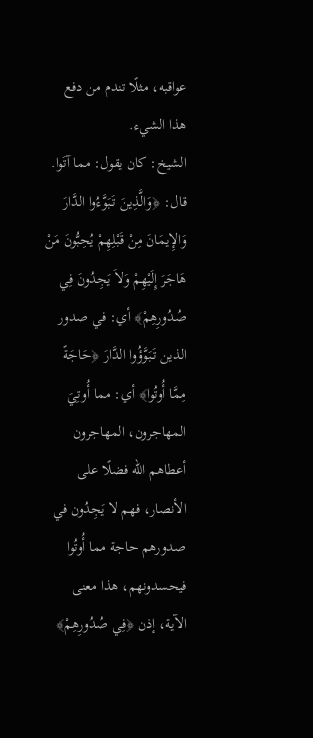عواقبه، مثلًا تندم من دفع هذا الشيء.
الشيخ: كان يقول: مما آتَوا.
قال: ﴿وَالَّذِينَ تَبَوَّءُوا الدَّارَ وَالإِيمَانَ مِنْ قَبْلِهِمْ يُحِبُّونَ مَنْ هَاجَرَ إِلَيْهِمْ وَلاَ يَجِدُونَ فِي صُدُورِهِمْ﴾ أي: في صدور الذين تَبَوَّؤُوا الدَّارَ ﴿حَاجَةً مِمَّا أُوتُوا﴾ أي: مما أُوتِيَ المهاجرون، المهاجرون أعطاهم الله فضلًا على الأنصار، فهم لا يَجِدُون في صدورهم حاجة مما أُوتُوا فيحسدونهم، هذا معنى الآية، إذن ﴿فِي صُدُورِهِمْ﴾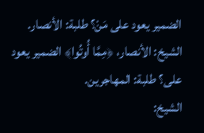الضمير يعود على مَنْ؟ طلبة: الأنصار.
الشيخ: الأنصار، ﴿مِمَّا أُوتُوا﴾ الضمير يعود على؟ طلبة: المهاجرين.
الشيخ: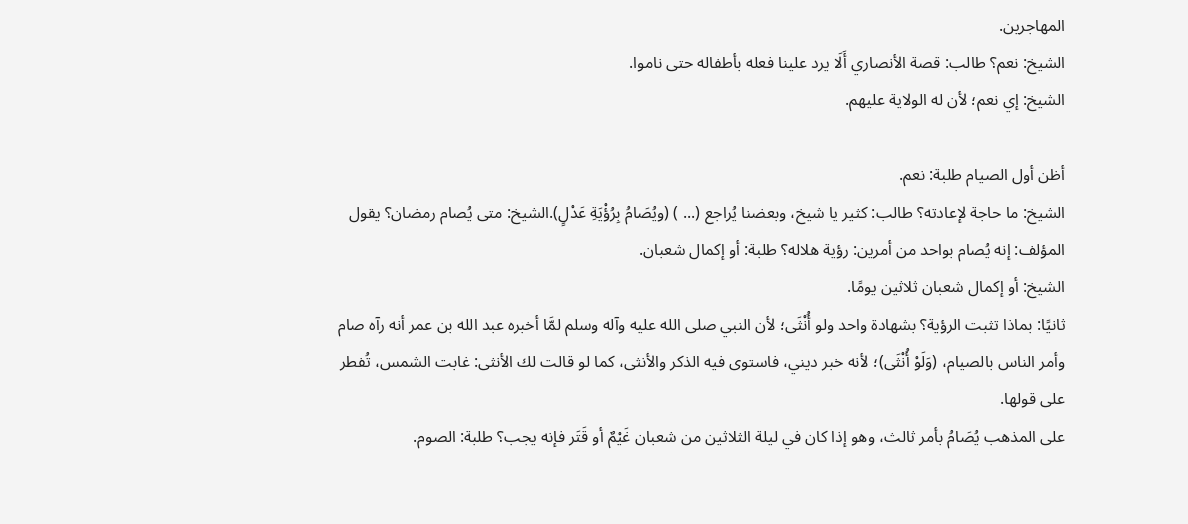المهاجرين.
الشيخ: نعم؟ طالب: قصة الأنصاري أَلَا يرد علينا فعله بأطفاله حتى ناموا.
الشيخ: إي نعم؛ لأن له الولاية عليهم.

أظن أول الصيام طلبة: نعم.
الشيخ: ما حاجة لإعادته؟ طالب: كثير يا شيخ، وبعضنا يُراجع (... ) (ويُصَامُ بِرُؤْيَةِ عَدْلٍ).الشيخ: متى يُصام رمضان؟ يقول المؤلف: إنه يُصام بواحد من أمرين: رؤية هلاله؟ طلبة: أو إكمال شعبان.
الشيخ: أو إكمال شعبان ثلاثين يومًا.
ثانيًا: بماذا تثبت الرؤية؟ بشهادة واحد ولو أُنْثَى؛ لأن النبي صلى الله عليه وآله وسلم لمَّا أخبره عبد الله بن عمر أنه رآه صام وأمر الناس بالصيام، (وَلَوْ أُنْثَى)؛ لأنه خبر ديني، فاستوى فيه الذكر والأنثى، كما لو قالت لك الأنثى: غابت الشمس، تُفطر على قولها.
على المذهب يُصَامُ بأمر ثالث، وهو إذا كان في ليلة الثلاثين من شعبان غَيْمٌ أو قَتَر فإنه يجب؟ طلبة: الصوم.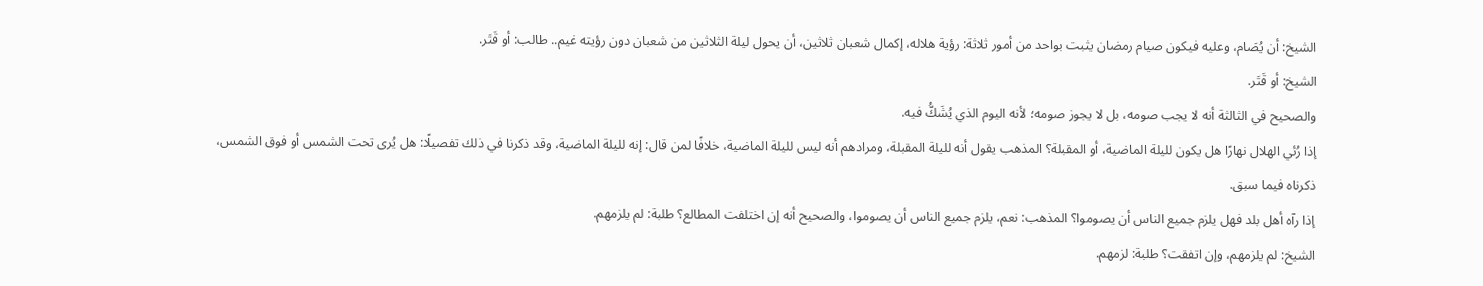الشيخ: أن يُصَام، وعليه فيكون صيام رمضان يثبت بواحد من أمور ثلاثة: رؤية هلاله، إكمال شعبان ثلاثين، أن يحول ليلة الثلاثين من شعبان دون رؤيته غيم.. طالب: أو قَتَر.
الشيخ: أو قَتَر.
والصحيح في الثالثة أنه لا يجب صومه، بل لا يجوز صومه؛ لأنه اليوم الذي يُشَكُّ فيه.
إذا رُئي الهلال نهارًا هل يكون لليلة الماضية، أو المقبلة؟ المذهب يقول أنه لليلة المقبلة، ومرادهم أنه ليس لليلة الماضية، خلافًا لمن قال: إنه لليلة الماضية، وقد ذكرنا في ذلك تفصيلًا: هل يُرى تحت الشمس أو فوق الشمس، ذكرناه فيما سبق.
إذا رآه أهل بلد فهل يلزم جميع الناس أن يصوموا؟ المذهب: نعم، يلزم جميع الناس أن يصوموا، والصحيح أنه إن اختلفت المطالع؟ طلبة: لم يلزمهم.
الشيخ: لم يلزمهم، وإن اتفقت؟ طلبة: لزمهم.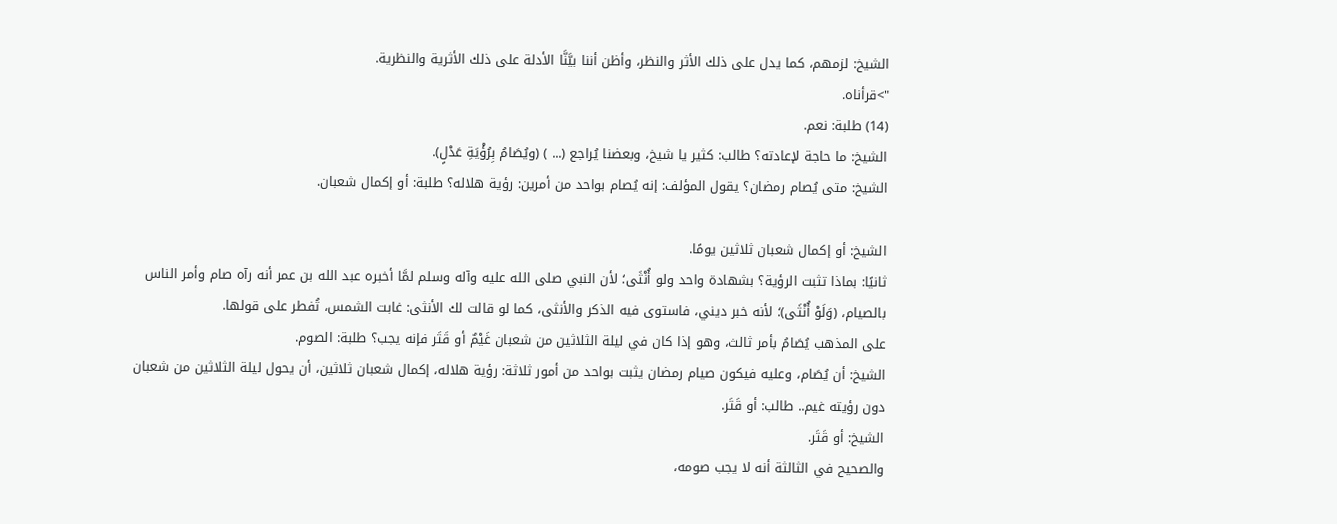الشيخ: لزمهم، كما يدل على ذلك الأثر والنظر، وأظن أننا بيَّنَّا الأدلة على ذلك الأثرية والنظرية.
">قرأناه.
(14) طلبة: نعم.
الشيخ: ما حاجة لإعادته؟ طالب: كثير يا شيخ، وبعضنا يُراجع (... ) (ويُصَامُ بِرُؤْيَةِ عَدْلٍ).
الشيخ: متى يُصام رمضان؟ يقول المؤلف: إنه يُصام بواحد من أمرين: رؤية هلاله؟ طلبة: أو إكمال شعبان.

الشيخ: أو إكمال شعبان ثلاثين يومًا.
ثانيًا: بماذا تثبت الرؤية؟ بشهادة واحد ولو أُنْثَى؛ لأن النبي صلى الله عليه وآله وسلم لمَّا أخبره عبد الله بن عمر أنه رآه صام وأمر الناس بالصيام، (وَلَوْ أُنْثَى)؛ لأنه خبر ديني، فاستوى فيه الذكر والأنثى، كما لو قالت لك الأنثى: غابت الشمس، تُفطر على قولها.
على المذهب يُصَامُ بأمر ثالث، وهو إذا كان في ليلة الثلاثين من شعبان غَيْمٌ أو قَتَر فإنه يجب؟ طلبة: الصوم.
الشيخ: أن يُصَام، وعليه فيكون صيام رمضان يثبت بواحد من أمور ثلاثة: رؤية هلاله، إكمال شعبان ثلاثين، أن يحول ليلة الثلاثين من شعبان دون رؤيته غيم.. طالب: أو قَتَر.
الشيخ: أو قَتَر.
والصحيح في الثالثة أنه لا يجب صومه،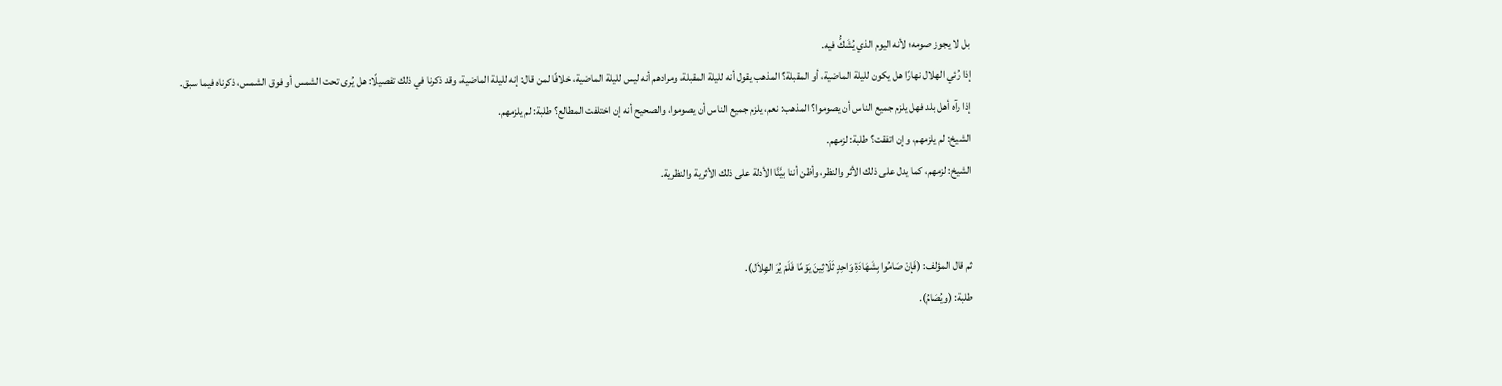بل لا يجوز صومه؛ لأنه اليوم الذي يُشَكُّ فيه.
إذا رُئي الهلال نهارًا هل يكون لليلة الماضية، أو المقبلة؟ المذهب يقول أنه لليلة المقبلة، ومرادهم أنه ليس لليلة الماضية، خلافًا لمن قال: إنه لليلة الماضية، وقد ذكرنا في ذلك تفصيلًا: هل يُرى تحت الشمس أو فوق الشمس، ذكرناه فيما سبق.
إذا رآه أهل بلد فهل يلزم جميع الناس أن يصوموا؟ المذهب: نعم، يلزم جميع الناس أن يصوموا، والصحيح أنه إن اختلفت المطالع؟ طلبة: لم يلزمهم.
الشيخ: لم يلزمهم، وإن اتفقت؟ طلبة: لزمهم.
الشيخ: لزمهم، كما يدل على ذلك الأثر والنظر، وأظن أننا بيَّنَّا الأدلة على ذلك الأثرية والنظرية.


ثم قال المؤلف: (فَإنْ صَامُوا بِشَهَادَةِ وَاحِدٍ ثَلَاثِينَ يَوْمًا فَلَمْ يُرَ الهِلاَل).
طلبة: (ويُصَامُ).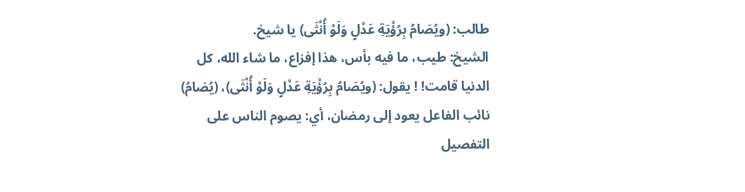طالب: (ويُصَامُ بِرُؤْيَةِ عَدْلٍ وَلَوْ أُنْثَى) يا شيخ.
الشيخ: طيب، ما فيه بأس، هذا إفزاع، ما شاء الله، كل الدنيا قامت! ! يقول: (ويُصَامُ بِرُؤْيَةِ عَدْلٍ وَلَوْ أُنْثَى)، (يُصَامُ) نائب الفاعل يعود إلى رمضان، أي: يصوم الناس على التفصيل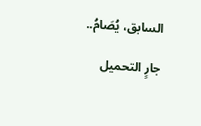السابق، يُصَامُ..

جارٍ التحميل